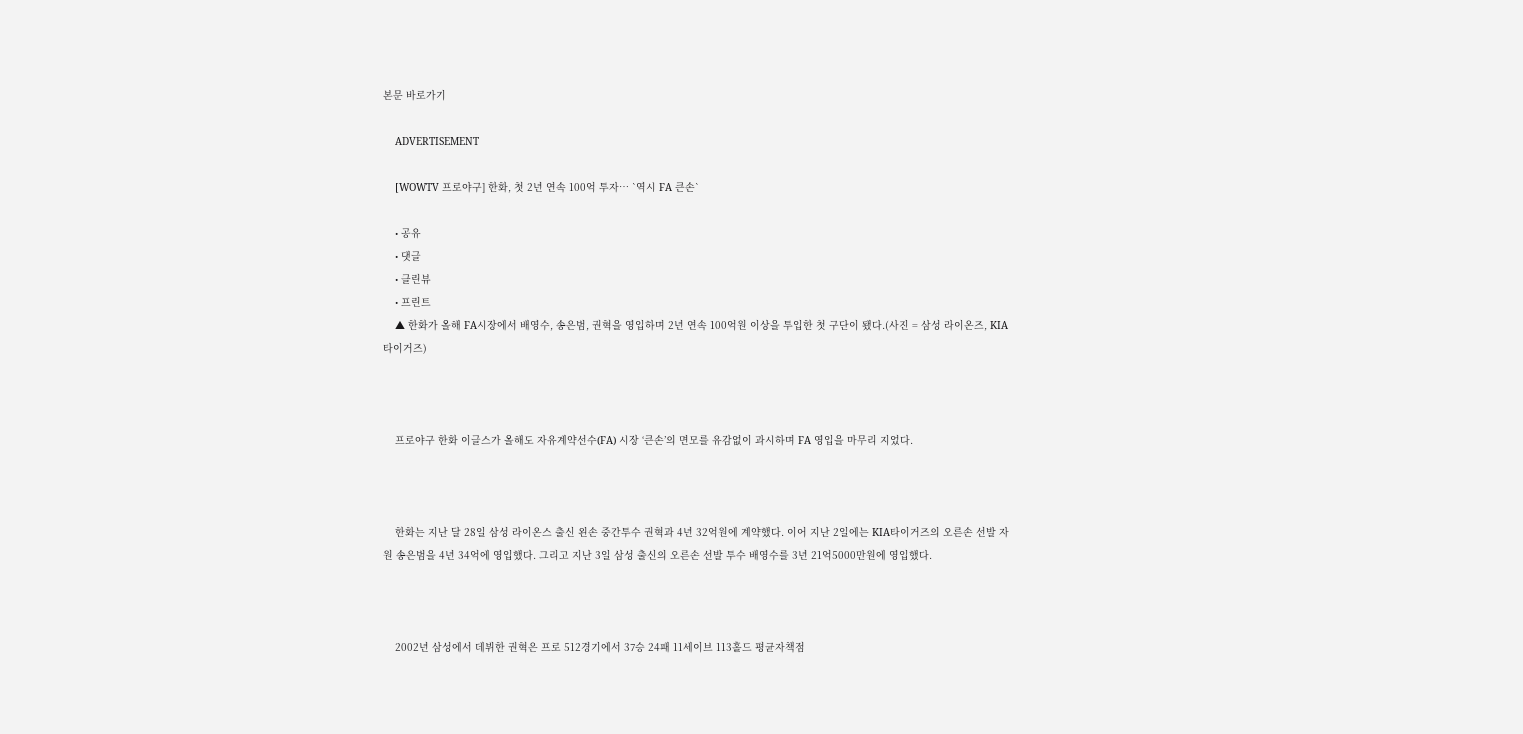본문 바로가기

    ADVERTISEMENT

    [WOWTV 프로야구] 한화, 첫 2년 연속 100억 투자… `역시 FA 큰손`

    • 공유
    • 댓글
    • 클린뷰
    • 프린트
    ▲ 한화가 올해 FA시장에서 배영수, 송은범, 권혁을 영입하며 2년 연속 100억원 이상을 투입한 첫 구단이 됐다.(사진 = 삼성 라이온즈, KIA 타이거즈)



    프로야구 한화 이글스가 올해도 자유계약선수(FA) 시장 ‘큰손’의 면모를 유감없이 과시하며 FA 영입을 마무리 지었다.



    한화는 지난 달 28일 삼성 라이온스 출신 왼손 중간투수 권혁과 4년 32억원에 계약했다. 이어 지난 2일에는 KIA타이거즈의 오른손 선발 자원 송은범을 4년 34억에 영입했다. 그리고 지난 3일 삼성 출신의 오른손 선발 투수 배영수를 3년 21억5000만원에 영입했다.



    2002년 삼성에서 데뷔한 권혁은 프로 512경기에서 37승 24패 11세이브 113홀드 평균자책점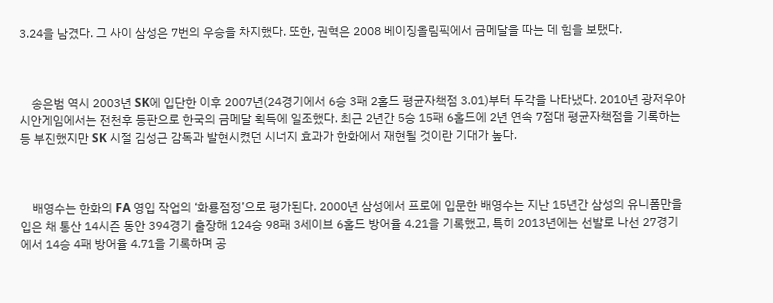3.24을 남겼다. 그 사이 삼성은 7번의 우승을 차지했다. 또한, 권혁은 2008 베이징올림픽에서 금메달을 따는 데 힘을 보탰다.



    송은범 역시 2003년 SK에 입단한 이후 2007년(24경기에서 6승 3패 2홀드 평균자책점 3.01)부터 두각을 나타냈다. 2010년 광저우아시안게임에서는 전천후 등판으로 한국의 금메달 획득에 일조했다. 최근 2년간 5승 15패 6홀드에 2년 연속 7점대 평균자책점을 기록하는 등 부진했지만 SK 시절 김성근 감독과 발현시켰던 시너지 효과가 한화에서 재현될 것이란 기대가 높다.



    배영수는 한화의 FA 영입 작업의 ‘화룡점정’으로 평가된다. 2000년 삼성에서 프로에 입문한 배영수는 지난 15년간 삼성의 유니폼만을 입은 채 통산 14시즌 동안 394경기 출장해 124승 98패 3세이브 6홀드 방어율 4.21을 기록했고, 특히 2013년에는 선발로 나선 27경기에서 14승 4패 방어율 4.71을 기록하며 공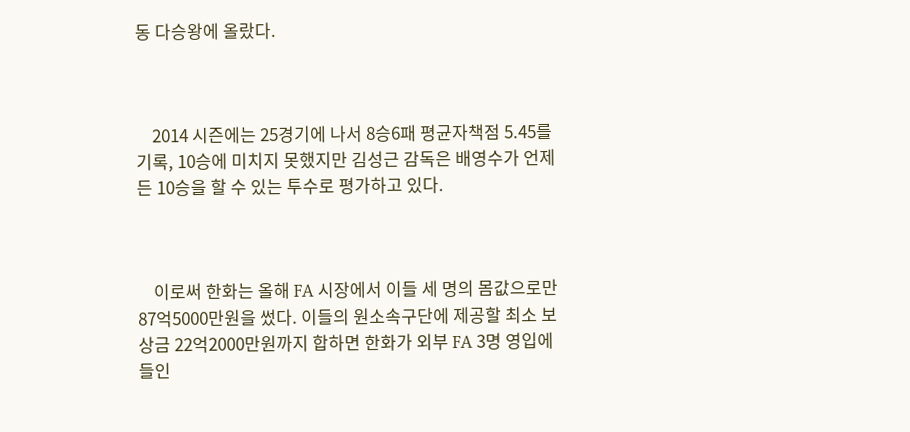동 다승왕에 올랐다.



    2014 시즌에는 25경기에 나서 8승6패 평균자책점 5.45를 기록, 10승에 미치지 못했지만 김성근 감독은 배영수가 언제든 10승을 할 수 있는 투수로 평가하고 있다.



    이로써 한화는 올해 FA 시장에서 이들 세 명의 몸값으로만 87억5000만원을 썼다. 이들의 원소속구단에 제공할 최소 보상금 22억2000만원까지 합하면 한화가 외부 FA 3명 영입에 들인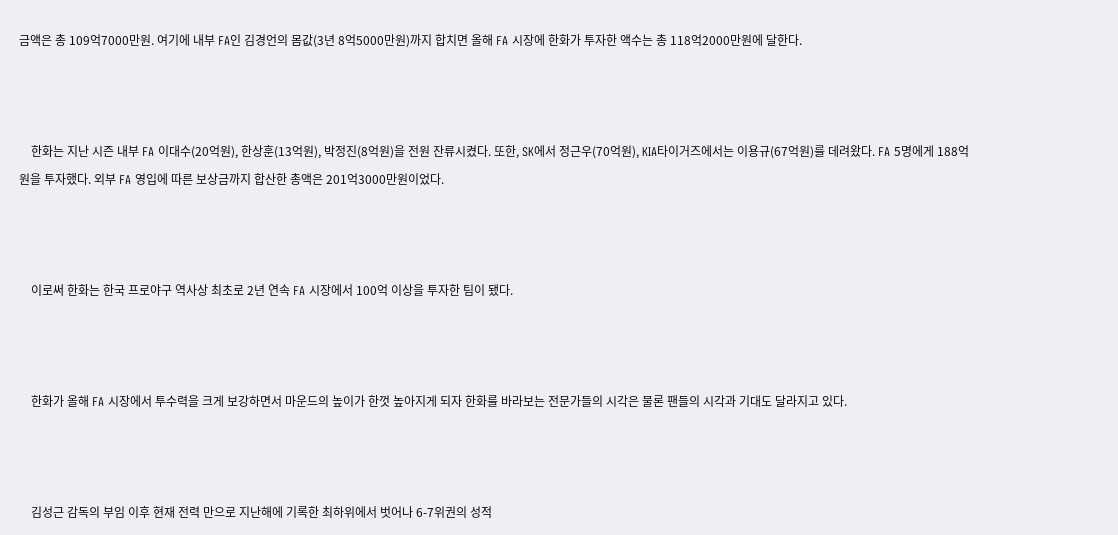금액은 총 109억7000만원. 여기에 내부 FA인 김경언의 몸값(3년 8억5000만원)까지 합치면 올해 FA 시장에 한화가 투자한 액수는 총 118억2000만원에 달한다.



    한화는 지난 시즌 내부 FA 이대수(20억원), 한상훈(13억원), 박정진(8억원)을 전원 잔류시켰다. 또한, SK에서 정근우(70억원), KIA타이거즈에서는 이용규(67억원)를 데려왔다. FA 5명에게 188억원을 투자했다. 외부 FA 영입에 따른 보상금까지 합산한 총액은 201억3000만원이었다.



    이로써 한화는 한국 프로야구 역사상 최초로 2년 연속 FA 시장에서 100억 이상을 투자한 팀이 됐다.



    한화가 올해 FA 시장에서 투수력을 크게 보강하면서 마운드의 높이가 한껏 높아지게 되자 한화를 바라보는 전문가들의 시각은 물론 팬들의 시각과 기대도 달라지고 있다.



    김성근 감독의 부임 이후 현재 전력 만으로 지난해에 기록한 최하위에서 벗어나 6-7위권의 성적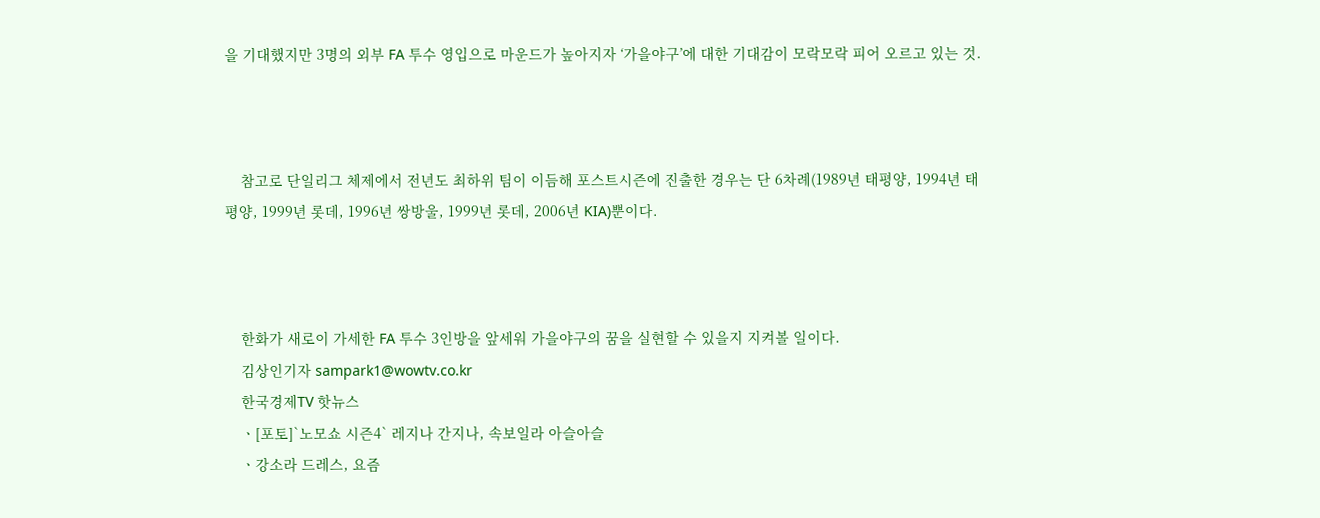을 기대했지만 3명의 외부 FA 투수 영입으로 마운드가 높아지자 ‘가을야구’에 대한 기대감이 모락모락 피어 오르고 있는 것.



    참고로 단일리그 체제에서 전년도 최하위 팀이 이듬해 포스트시즌에 진출한 경우는 단 6차례(1989년 태평양, 1994년 태평양, 1999년 롯데, 1996년 쌍방울, 1999년 롯데, 2006년 KIA)뿐이다.



    한화가 새로이 가세한 FA 투수 3인방을 앞세워 가을야구의 꿈을 실현할 수 있을지 지켜볼 일이다.
    김상인기자 sampark1@wowtv.co.kr
    한국경제TV 핫뉴스
    ㆍ[포토]`노모쇼 시즌4` 레지나 간지나, 속보일라 아슬아슬
    ㆍ강소라 드레스, 요즘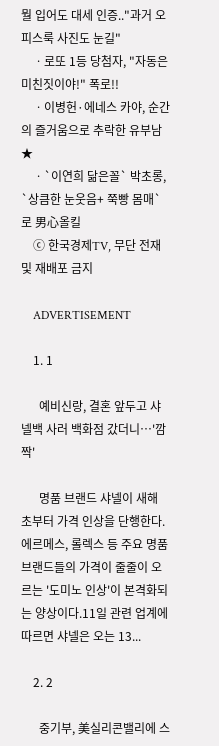뭘 입어도 대세 인증.."과거 오피스룩 사진도 눈길"
    ㆍ로또 1등 당첨자, "자동은 미친짓이야!" 폭로!!
    ㆍ이병헌·에네스 카야, 순간의 즐거움으로 추락한 유부남 ★
    ㆍ`이연희 닮은꼴` 박초롱, `상큼한 눈웃음+ 쭉빵 몸매`로 男心올킬
    ⓒ 한국경제TV, 무단 전재 및 재배포 금지

    ADVERTISEMENT

    1. 1

      예비신랑, 결혼 앞두고 샤넬백 사러 백화점 갔더니…'깜짝'

      명품 브랜드 샤넬이 새해 초부터 가격 인상을 단행한다. 에르메스, 롤렉스 등 주요 명품 브랜드들의 가격이 줄줄이 오르는 '도미노 인상'이 본격화되는 양상이다.11일 관련 업계에 따르면 샤넬은 오는 13...

    2. 2

      중기부, 美실리콘밸리에 스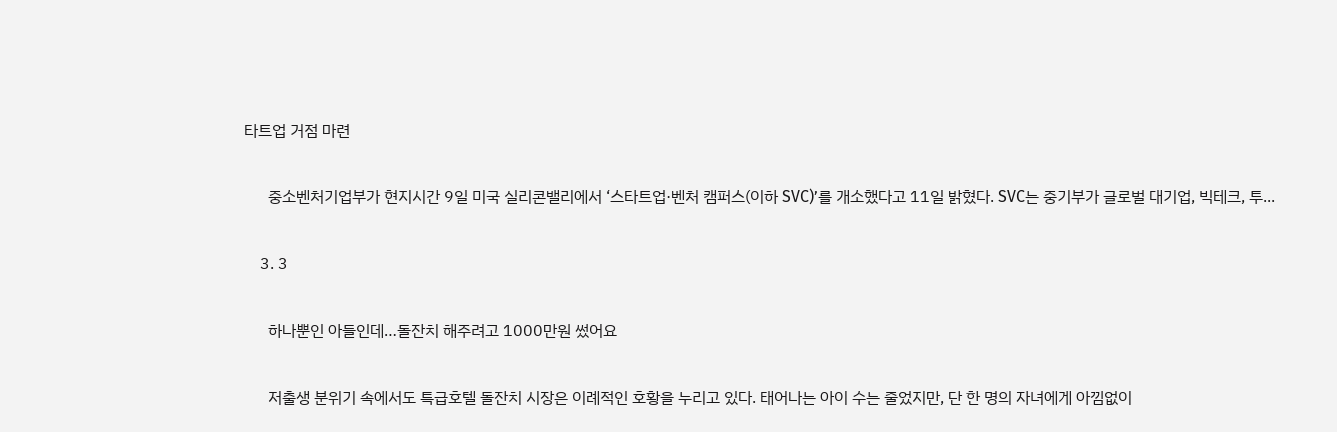타트업 거점 마련

      중소벤처기업부가 현지시간 9일 미국 실리콘밸리에서 ‘스타트업·벤처 캠퍼스(이하 SVC)’를 개소했다고 11일 밝혔다. SVC는 중기부가 글로벌 대기업, 빅테크, 투...

    3. 3

      하나뿐인 아들인데…돌잔치 해주려고 1000만원 썼어요

      저출생 분위기 속에서도 특급호텔 돌잔치 시장은 이례적인 호황을 누리고 있다. 태어나는 아이 수는 줄었지만, 단 한 명의 자녀에게 아낌없이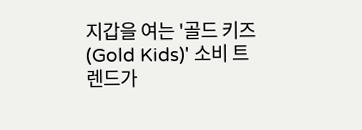지갑을 여는 '골드 키즈(Gold Kids)' 소비 트렌드가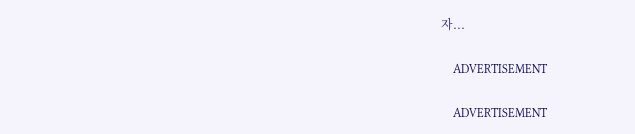자...

    ADVERTISEMENT

    ADVERTISEMENT